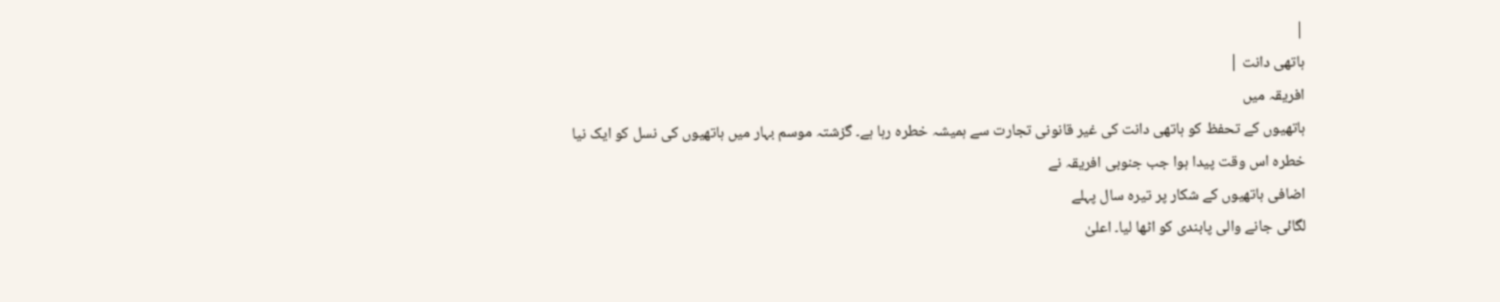|
ہاتھی دانت |
افریقہ میں
ہاتھیوں کے تحفظ کو ہاتھی دانت کی غیر قانونی تجارت سے ہمیشہ خطرہ رہا ہے۔ گزشتہ موسم بہار میں ہاتھیوں کی نسل کو ایک نیا
خطرہ اس وقت پیدا ہوا جب جنوبی افریقہ نے
اضافی ہاتھیوں کے شکار پر تیرہ سال پہلے
لگائی جانے والی پابندی کو اٹھا لیا۔ اعلیٰ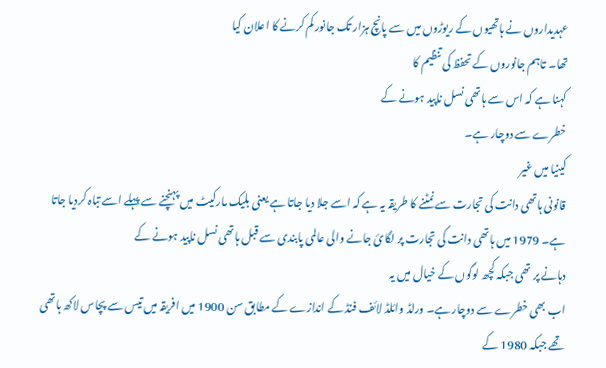عہدیداروں نے ہاتھیوں کے ریوڑوں میں سے پانچ ہزار تک جانور کم کرنے کا اعلان کیا
تھا۔ تاہم جانوروں کے تحفظ کی تنظیم کا
کہنا ہے کہ اس سے ہاتھی نسل ناپید ہونے کے
خطرے سے دوچار ہے۔
کینیا میں غیر
قانونی ہاتھی دانت کی تجارت سے نمٹنے کا طریقہ یہ ہے کہ اسے جلا دیا جاتا ہے یعنی بلیک مارکیٹ میں پہنچنے سے پہلے اسے تباہ کردیا جاتا ہے۔ 1979 میں ہاتھی دانت کی تجارت پر لگائ جانے والی عالمی پابندی سے قبل ہاتھی نسل ناپید ہونے کے
دہانے پر تھی جبکہ کچھ لوگوں کے خیال میں یہ
اب بھی خطرے سے دوچار ہے۔ ورلڈ وائلڈ لائف فنڈ کے اندازے کے مطابق سن 1900 میں افریقہ میں تیس سے پچاس لاکھ ہاتھی تھے جبکہ 1980 کے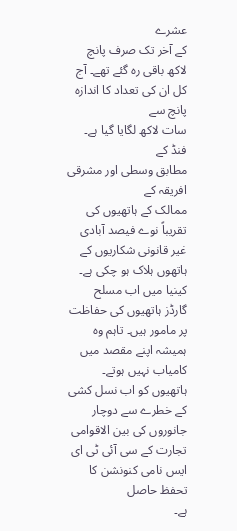عشرے
کے آخر تک صرف پانچ لاکھ باقی رہ گئے تھے۔ آج کل ان کی تعداد کا اندازہ پانچ سے
سات لاکھ لگایا گیا ہے۔
فنڈ کے
مطابق وسطی اور مشرقی افریقہ کے
ممالک کے ہاتھیوں کی تقریباً نوے فیصد آبادی غیر قانونی شکاریوں کے ہاتھوں ہلاک ہو چکی ہے۔ کینیا میں اب مسلح
گارڈز ہاتھیوں کی حفاظت پر مامور ہیں۔ تاہم وہ ہمیشہ اپنے مقصد میں کامیاب نہیں ہوتے۔
ہاتھیوں کو اب نسل کشی کے خطرے سے دوچار جانوروں کی بین الاقوامی تجارت کے سی آئی ٹی ای ایس نامی کنونشن کا تحفظ حاصل
ہے۔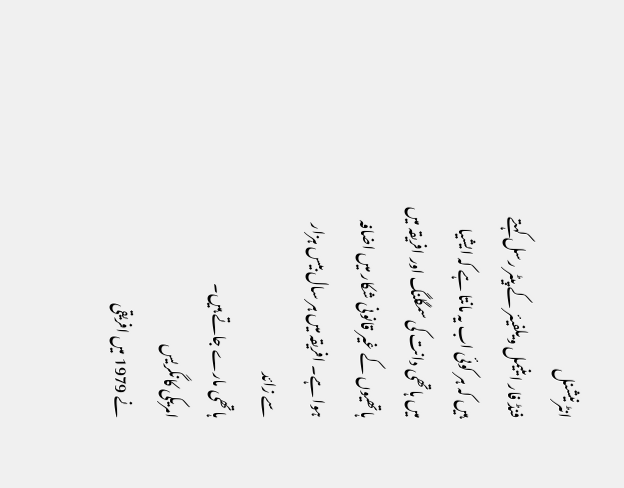انٹرنیشنل
فنڈ فار اینیمل ویلفیئر کے پیٹر رسل کہتے ہیں کہ ہر کوئی اب یہ مانتا ہے کہ ایشیا
میں ہاتھی دانت کی سمگلنگ اور افریقہ میں
ہاتھیوں کے غیر قانونی شکار میں اضافہ ہوا ہے۔ افریقہ میں ہر سال بیس ہزار سے زائد
ہاتھی مارے جاتے ہیں۔
امریکی کانگریس
نے 1979 میں افریقی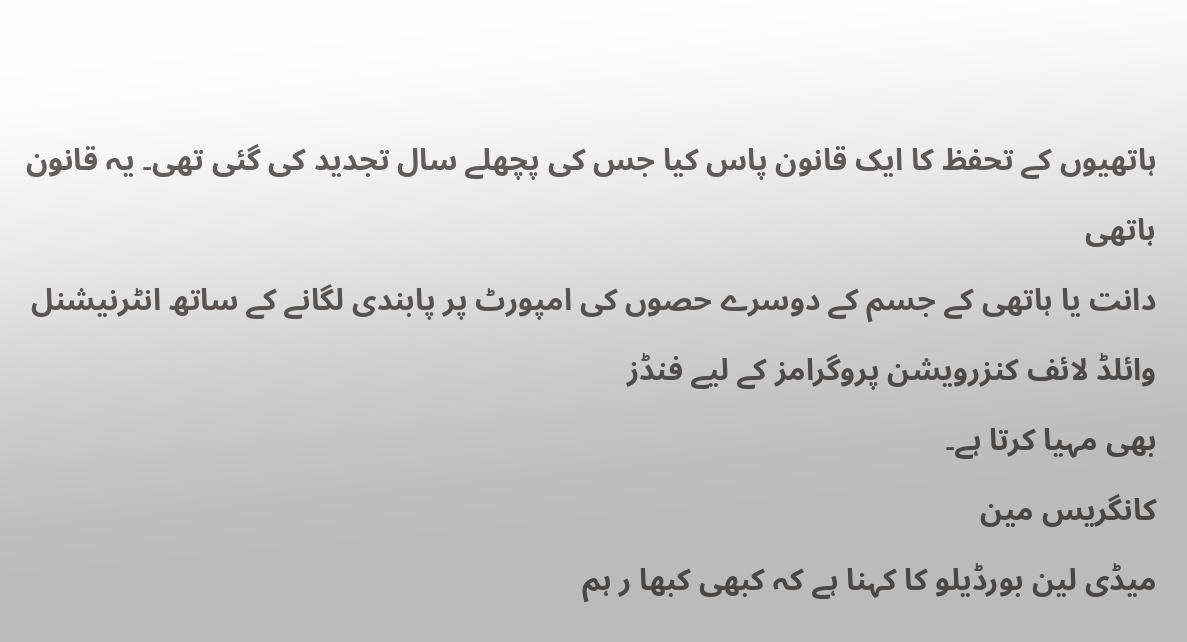ہاتھیوں کے تحفظ کا ایک قانون پاس کیا جس کی پچھلے سال تجدید کی گئی تھی۔ یہ قانون ہاتھی
دانت یا ہاتھی کے جسم کے دوسرے حصوں کی امپورٹ پر پابندی لگانے کے ساتھ انٹرنیشنل
وائلڈ لائف کنزرویشن پروگرامز کے لیے فنڈز
بھی مہیا کرتا ہے۔
کانگریس مین
میڈی لین بورڈیلو کا کہنا ہے کہ کبھی کبھا ر ہم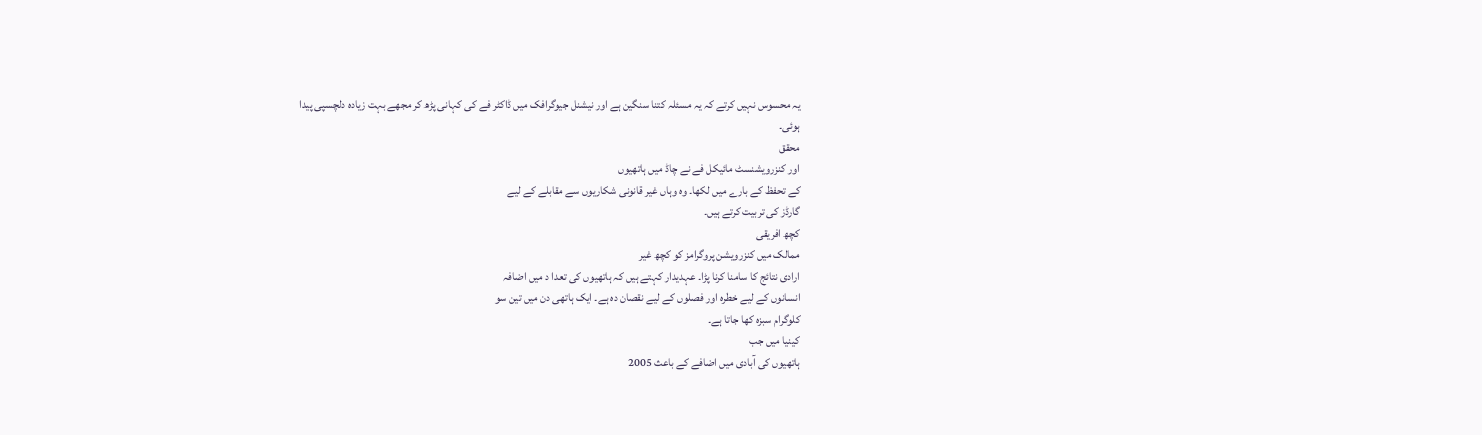یہ محسوس نہیں کرتے کہ یہ مسئلہ کتنا سنگین ہے اور نیشنل جیوگرافک میں ڈاکٹر فے کی کہانی پڑھ کر مجھے بہت زیادہ دلچسپی پیدا
ہوئی۔
محقق
اور کنزرویشنسٹ مائیکل فے نے چاڈ میں ہاتھیوں
کے تحفظ کے بارے میں لکھا۔ وہ وہاں غیر قانونی شکاریوں سے مقابلے کے لیے
گارڈز کی تربیت کرتے ہیں۔
کچھ افریقی
ممالک میں کنزرویشن پروگرامز کو کچھ غیر
ارادی نتائج کا سامنا کرنا پڑا۔ عہدیدار کہتے ہیں کہ ہاتھیوں کی تعدا د میں اضافہ
انسانوں کے لیے خطرہ اور فصلوں کے لیے نقصان دہ ہے۔ ایک ہاتھی دن میں تین سو
کلوگرام سبزہ کھا جاتا ہے۔
کینیا میں جب
ہاتھیوں کی آبادی میں اضافے کے باعث 2005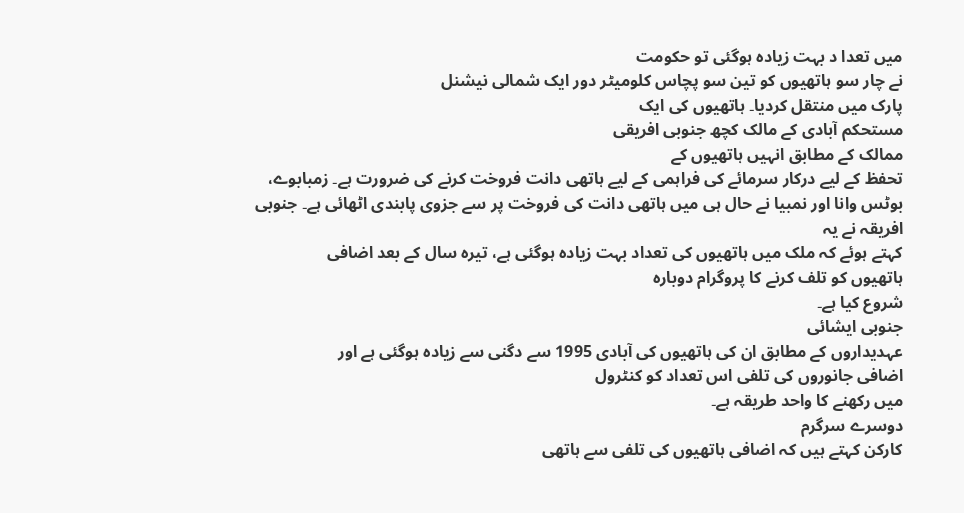میں تعدا د بہت زیادہ ہوگئی تو حکومت
نے چار سو ہاتھیوں کو تین سو پچاس کلومیٹر دور ایک شمالی نیشنل
پارک میں منتقل کردیا۔ ہاتھیوں کی ایک
مستحکم آبادی کے مالک کچھ جنوبی افریقی
ممالک کے مطابق انہیں ہاتھیوں کے
تحفظ کے لیے درکار سرمائے کی فراہمی کے لیے ہاتھی دانت فروخت کرنے کی ضرورت ہے۔ زمبابوے، بوٹس وانا اور نمبیا نے حال ہی میں ہاتھی دانت کی فروخت پر سے جزوی پابندی اٹھائی ہے۔ جنوبی افریقہ نے یہ
کہتے ہوئے کہ ملک میں ہاتھیوں کی تعداد بہت زیادہ ہوگئی ہے، تیرہ سال کے بعد اضافی
ہاتھیوں کو تلف کرنے کا پروگرام دوبارہ
شروع کیا ہے۔
جنوبی ایشائی
عہدیداروں کے مطابق ان کی ہاتھیوں کی آبادی 1995 سے دگنی سے زیادہ ہوگئی ہے اور
اضافی جانوروں کی تلفی اس تعداد کو کنٹرول
میں رکھنے کا واحد طریقہ ہے۔
دوسرے سرگرم
کارکن کہتے ہیں کہ اضافی ہاتھیوں کی تلفی سے ہاتھی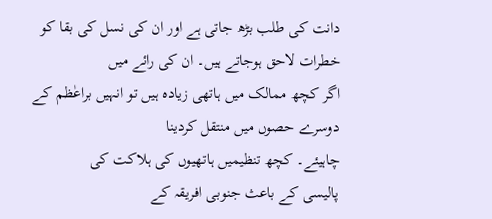دانت کی طلب بڑھ جاتی ہے اور ان کی نسل کی بقا کو خطرات لاحق ہوجاتے ہیں۔ ان کی رائے میں
اگر کچھ ممالک میں ہاتھی زیادہ ہیں تو انہیں براعٰظم کے دوسرے حصوں میں منتقل کردینا
چاہیئے۔ کچھ تنظیمیں ہاتھیوں کی ہلاکت کی
پالیسی کے باعث جنوبی افریقہ کے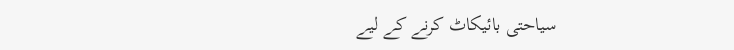سیاحتی بائیکاٹ کرنے کے لیے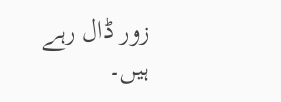زور ڈال رہے ہیں۔